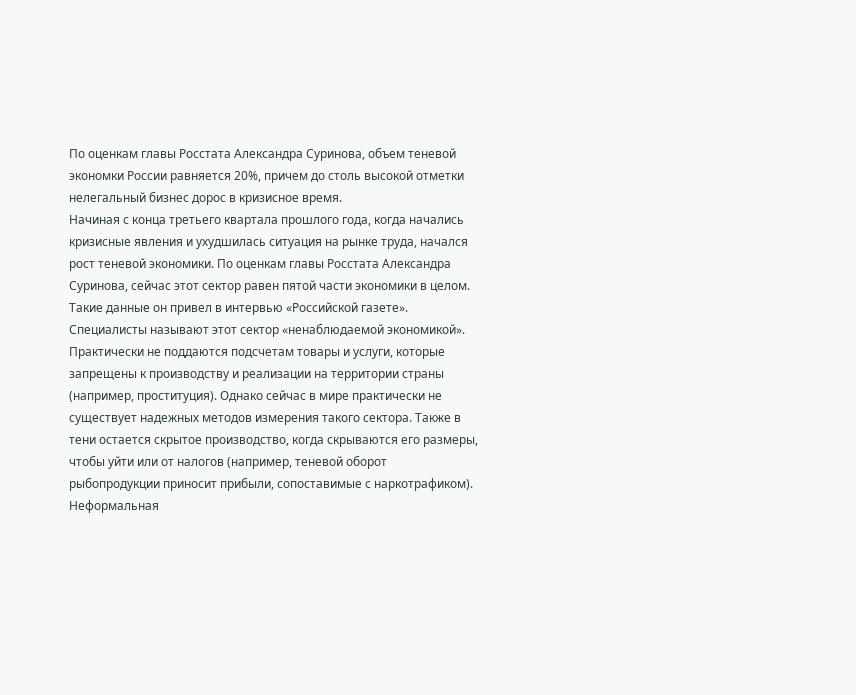По оценкам главы Росстата Александра Суринова, объем теневой экономки России равняется 20%, причем до столь высокой отметки нелегальный бизнес дорос в кризисное время.
Начиная с конца третьего квартала прошлого года, когда начались кризисные явления и ухудшилась ситуация на рынке труда, начался рост теневой экономики. По оценкам главы Росстата Александра Суринова, сейчас этот сектор равен пятой части экономики в целом. Такие данные он привел в интервью «Российской газете». Специалисты называют этот сектор «ненаблюдаемой экономикой». Практически не поддаются подсчетам товары и услуги, которые запрещены к производству и реализации на территории страны (например, проституция). Однако сейчас в мире практически не существует надежных методов измерения такого сектора. Также в тени остается скрытое производство, когда скрываются его размеры, чтобы уйти или от налогов (например, теневой оборот рыбопродукции приносит прибыли, сопоставимые с наркотрафиком). Неформальная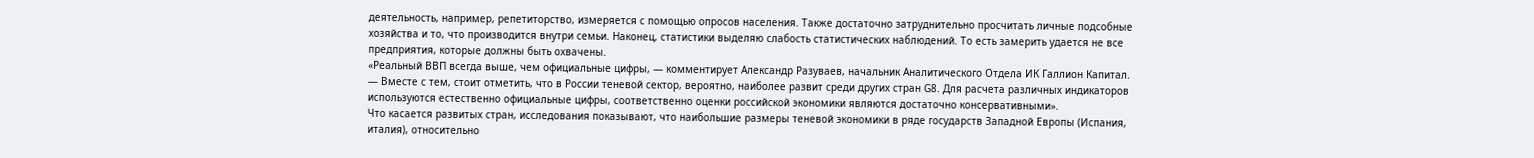деятельность, например, репетиторство, измеряется с помощью опросов населения. Также достаточно затруднительно просчитать личные подсобные хозяйства и то, что производится внутри семьи. Наконец, статистики выделяю слабость статистических наблюдений. То есть замерить удается не все предприятия, которые должны быть охвачены.
«Реальный ВВП всегда выше, чем официальные цифры, — комментирует Александр Разуваев, начальник Аналитического Отдела ИК Галлион Капитал. — Вместе с тем, стоит отметить, что в России теневой сектор, вероятно, наиболее развит среди других стран G8. Для расчета различных индикаторов используются естественно официальные цифры, соответственно оценки российской экономики являются достаточно консервативными».
Что касается развитых стран, исследования показывают, что наибольшие размеры теневой экономики в ряде государств Западной Европы (Испания, италия), относительно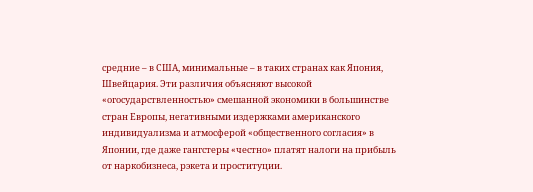средние – в США, минимальные – в таких странах как Япония, Швейцария. Эти различия объясняют высокой «огосударствленностью» смешанной экономики в большинстве стран Европы, негативными издержками американского индивидуализма и атмосферой «общественного согласия» в Японии, где даже гангстеры «честно» платят налоги на прибыль от наркобизнеса, рэкета и проституции.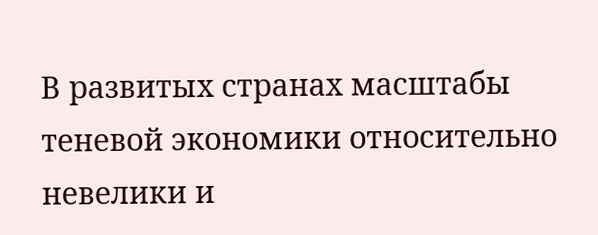В развитых странах масштабы теневой экономики относительно невелики и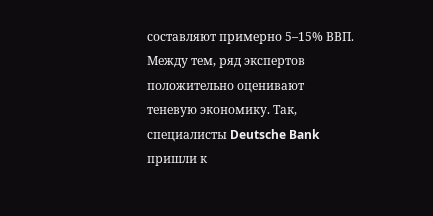составляют примерно 5–15% ВВП.
Между тем, ряд экспертов положительно оценивают теневую экономику. Так, специалисты Deutsche Bank пришли к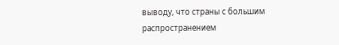выводу, что страны с большим распространением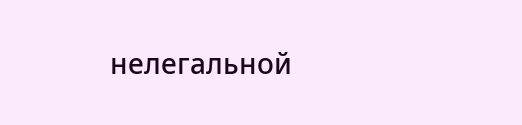нелегальной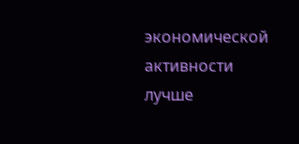экономической активности лучше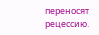переносят рецессию.